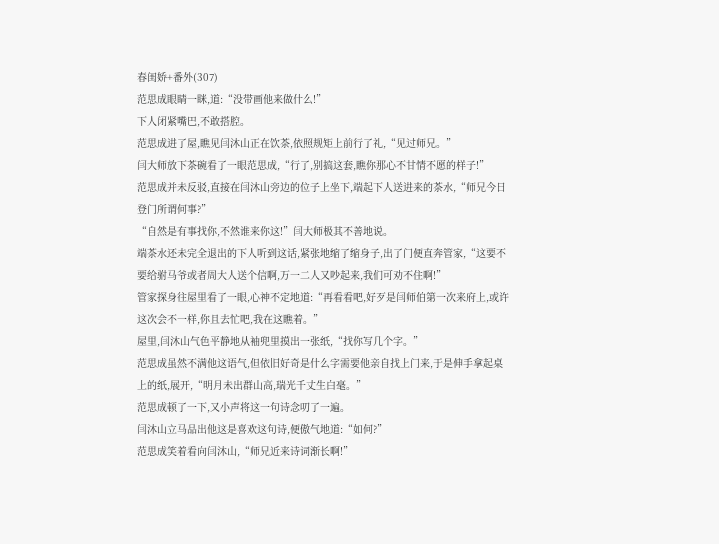春闺娇+番外(307)
范思成眼睛一眯,道:“没带画他来做什么!”
下人闭紧嘴巴,不敢搭腔。
范思成进了屋,瞧见闫沐山正在饮茶,依照规矩上前行了礼,“见过师兄。”
闫大师放下茶碗看了一眼范思成,“行了,别搞这套,瞧你那心不甘情不愿的样子!”
范思成并未反驳,直接在闫沐山旁边的位子上坐下,端起下人送进来的茶水,“师兄今日登门所谓何事?”
“自然是有事找你,不然谁来你这!”闫大师极其不善地说。
端茶水还未完全退出的下人听到这话,紧张地缩了缩身子,出了门便直奔管家,“这要不要给驸马爷或者周大人送个信啊,万一二人又吵起来,我们可劝不住啊!”
管家探身往屋里看了一眼,心神不定地道:“再看看吧,好歹是闫师伯第一次来府上,或许这次会不一样,你且去忙吧,我在这瞧着。”
屋里,闫沐山气色平静地从袖兜里摸出一张纸,“找你写几个字。”
范思成虽然不满他这语气,但依旧好奇是什么字需要他亲自找上门来,于是伸手拿起桌上的纸,展开,“明月未出群山高,瑞光千丈生白毫。”
范思成顿了一下,又小声将这一句诗念叨了一遍。
闫沐山立马品出他这是喜欢这句诗,便傲气地道:“如何?”
范思成笑着看向闫沐山,“师兄近来诗词渐长啊!”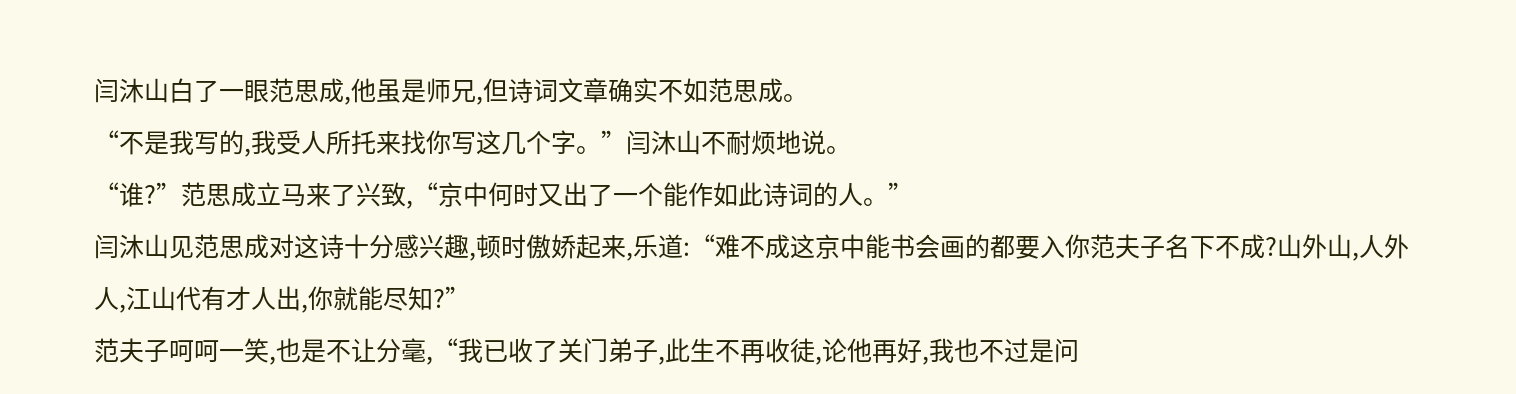闫沐山白了一眼范思成,他虽是师兄,但诗词文章确实不如范思成。
“不是我写的,我受人所托来找你写这几个字。”闫沐山不耐烦地说。
“谁?”范思成立马来了兴致,“京中何时又出了一个能作如此诗词的人。”
闫沐山见范思成对这诗十分感兴趣,顿时傲娇起来,乐道:“难不成这京中能书会画的都要入你范夫子名下不成?山外山,人外人,江山代有才人出,你就能尽知?”
范夫子呵呵一笑,也是不让分毫,“我已收了关门弟子,此生不再收徒,论他再好,我也不过是问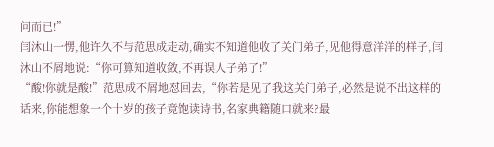问而已!”
闫沐山一愣,他许久不与范思成走动,确实不知道他收了关门弟子,见他得意洋洋的样子,闫沐山不屑地说:“你可算知道收敛,不再误人子弟了!”
“酸!你就是酸!”范思成不屑地怼回去,“你若是见了我这关门弟子,必然是说不出这样的话来,你能想象一个十岁的孩子竟饱读诗书,名家典籍随口就来?最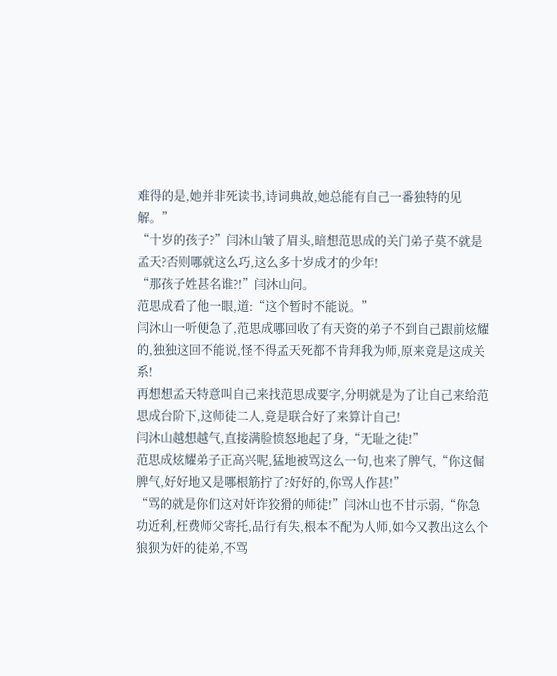难得的是,她并非死读书,诗词典故,她总能有自己一番独特的见解。”
“十岁的孩子?”闫沐山皱了眉头,暗想范思成的关门弟子莫不就是孟天?否则哪就这么巧,这么多十岁成才的少年!
“那孩子姓甚名谁?!”闫沐山问。
范思成看了他一眼,道:“这个暂时不能说。”
闫沐山一听便急了,范思成哪回收了有天资的弟子不到自己跟前炫耀的,独独这回不能说,怪不得孟天死都不肯拜我为师,原来竟是这成关系!
再想想孟天特意叫自己来找范思成要字,分明就是为了让自己来给范思成台阶下,这师徒二人,竟是联合好了来算计自己!
闫沐山越想越气,直接满脸愤怒地起了身,“无耻之徒!”
范思成炫耀弟子正高兴呢,猛地被骂这么一句,也来了脾气,“你这倔脾气,好好地又是哪根筋拧了?好好的,你骂人作甚!”
“骂的就是你们这对奸诈狡猾的师徒!”闫沐山也不甘示弱,“你急功近利,枉费师父寄托,品行有失,根本不配为人师,如今又教出这么个狼狈为奸的徒弟,不骂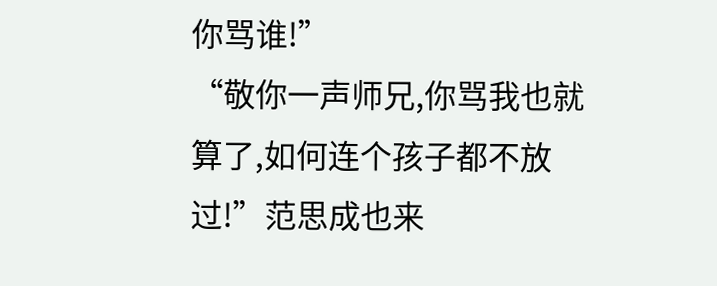你骂谁!”
“敬你一声师兄,你骂我也就算了,如何连个孩子都不放过!”范思成也来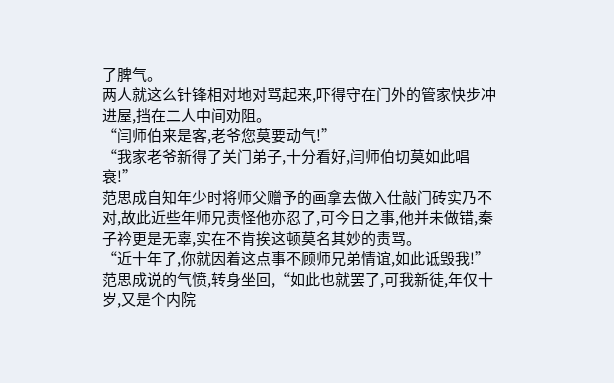了脾气。
两人就这么针锋相对地对骂起来,吓得守在门外的管家快步冲进屋,挡在二人中间劝阻。
“闫师伯来是客,老爷您莫要动气!”
“我家老爷新得了关门弟子,十分看好,闫师伯切莫如此唱衰!”
范思成自知年少时将师父赠予的画拿去做入仕敲门砖实乃不对,故此近些年师兄责怪他亦忍了,可今日之事,他并未做错,秦子衿更是无辜,实在不肯挨这顿莫名其妙的责骂。
“近十年了,你就因着这点事不顾师兄弟情谊,如此诋毁我!”范思成说的气愤,转身坐回,“如此也就罢了,可我新徒,年仅十岁,又是个内院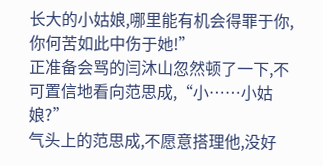长大的小姑娘,哪里能有机会得罪于你,你何苦如此中伤于她!”
正准备会骂的闫沐山忽然顿了一下,不可置信地看向范思成,“小……小姑娘?”
气头上的范思成,不愿意搭理他,没好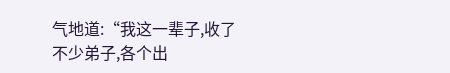气地道:“我这一辈子,收了不少弟子,各个出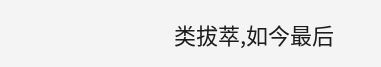类拔萃,如今最后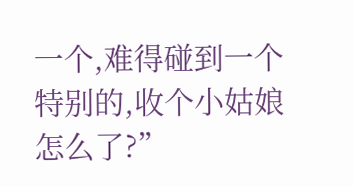一个,难得碰到一个特别的,收个小姑娘怎么了?”